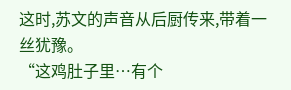这时,苏文的声音从后厨传来,带着一丝犹豫。
“这鸡肚子里…有个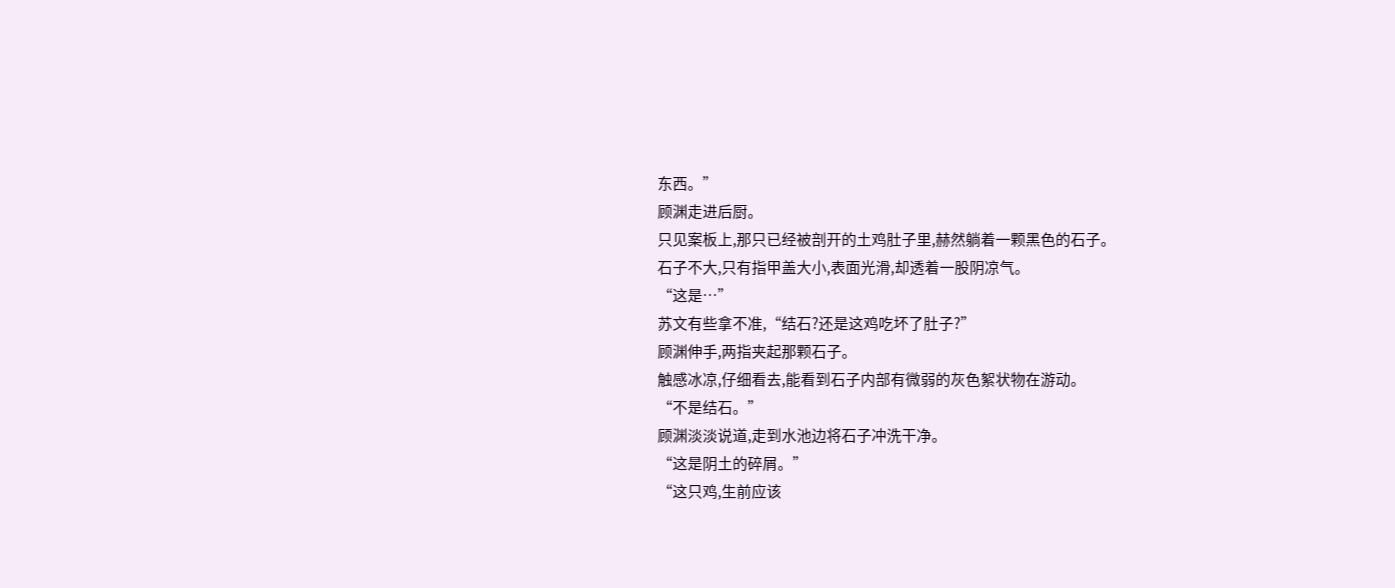东西。”
顾渊走进后厨。
只见案板上,那只已经被剖开的土鸡肚子里,赫然躺着一颗黑色的石子。
石子不大,只有指甲盖大小,表面光滑,却透着一股阴凉气。
“这是…”
苏文有些拿不准,“结石?还是这鸡吃坏了肚子?”
顾渊伸手,两指夹起那颗石子。
触感冰凉,仔细看去,能看到石子内部有微弱的灰色絮状物在游动。
“不是结石。”
顾渊淡淡说道,走到水池边将石子冲洗干净。
“这是阴土的碎屑。”
“这只鸡,生前应该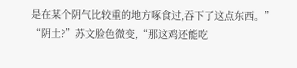是在某个阴气比较重的地方啄食过,吞下了这点东西。”
“阴土?”苏文脸色微变,“那这鸡还能吃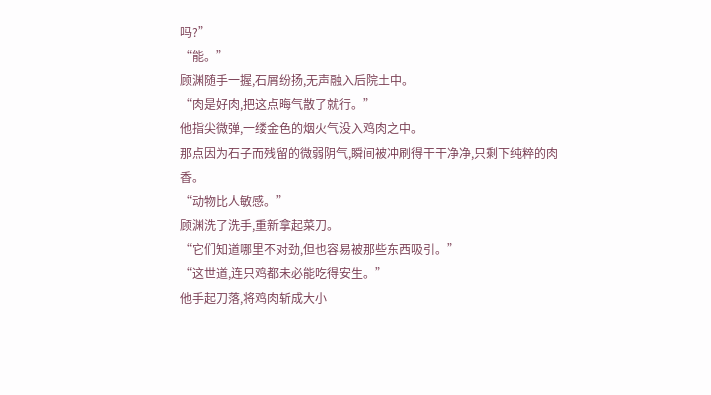吗?”
“能。”
顾渊随手一握,石屑纷扬,无声融入后院土中。
“肉是好肉,把这点晦气散了就行。”
他指尖微弹,一缕金色的烟火气没入鸡肉之中。
那点因为石子而残留的微弱阴气,瞬间被冲刷得干干净净,只剩下纯粹的肉香。
“动物比人敏感。”
顾渊洗了洗手,重新拿起菜刀。
“它们知道哪里不对劲,但也容易被那些东西吸引。”
“这世道,连只鸡都未必能吃得安生。”
他手起刀落,将鸡肉斩成大小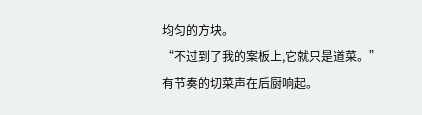均匀的方块。
“不过到了我的案板上,它就只是道菜。”
有节奏的切菜声在后厨响起。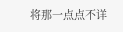将那一点点不详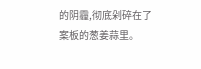的阴霾,彻底剁碎在了案板的葱姜蒜里。